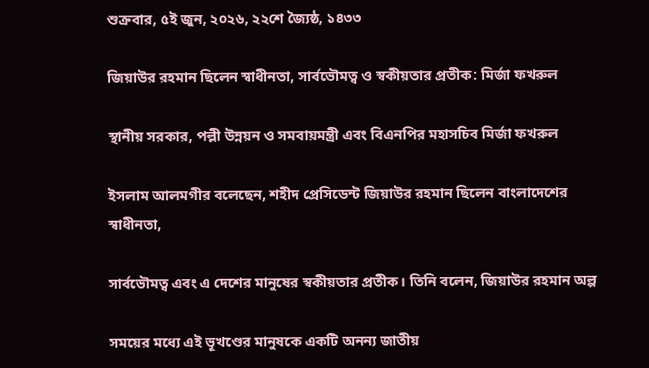শুক্রবার, ৫ই জুন, ২০২৬, ২২শে জ্যৈষ্ঠ, ১৪৩৩

জিয়াউর রহমান ছিলেন স্বাধীনতা, সার্বভৌমত্ব ও স্বকীয়তার প্রতীক: মির্জা ফখরুল

স্থানীয় সরকার, পল্লী উন্নয়ন ও সমবায়মন্ত্রী এবং বিএনপির মহাসচিব মির্জা ফখরুল

ইসলাম আলমগীর বলেছেন, শহীদ প্রেসিডেন্ট জিয়াউর রহমান ছিলেন বাংলাদেশের স্বাধীনতা,

সার্বভৌমত্ব এবং এ দেশের মানুষের স্বকীয়তার প্রতীক। তিনি বলেন, জিয়াউর রহমান অল্প

সময়ের মধ্যে এই ভূখণ্ডের মানুষকে একটি অনন্য জাতীয়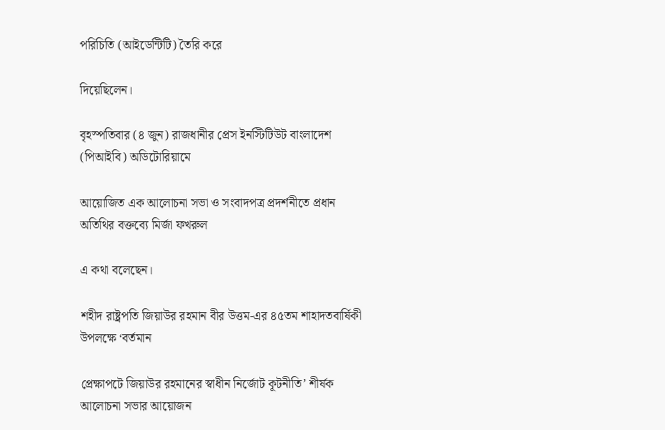পরিচিতি (আইডেন্টিটি) তৈরি করে

দিয়েছিলেন।

বৃহস্পতিবার (৪ জুন) রাজধানীর প্রেস ইনস্টিটিউট বাংলাদেশ (পিআইবি) অডিটোরিয়ামে

আয়োজিত এক আলোচনা সভা ও সংবাদপত্র প্রদর্শনীতে প্রধান অতিথির বক্তব্যে মির্জা ফখরুল

এ কথা বলেছেন।

শহীদ রাষ্ট্রপতি জিয়াউর রহমান বীর উত্তম-এর ৪৫তম শাহাদতবার্ষিকী উপলক্ষে ‘বর্তমান

প্রেক্ষাপটে জিয়াউর রহমানের স্বাধীন নির্জোট কূটনীতি’ শীর্ষক আলোচনা সভার আয়োজন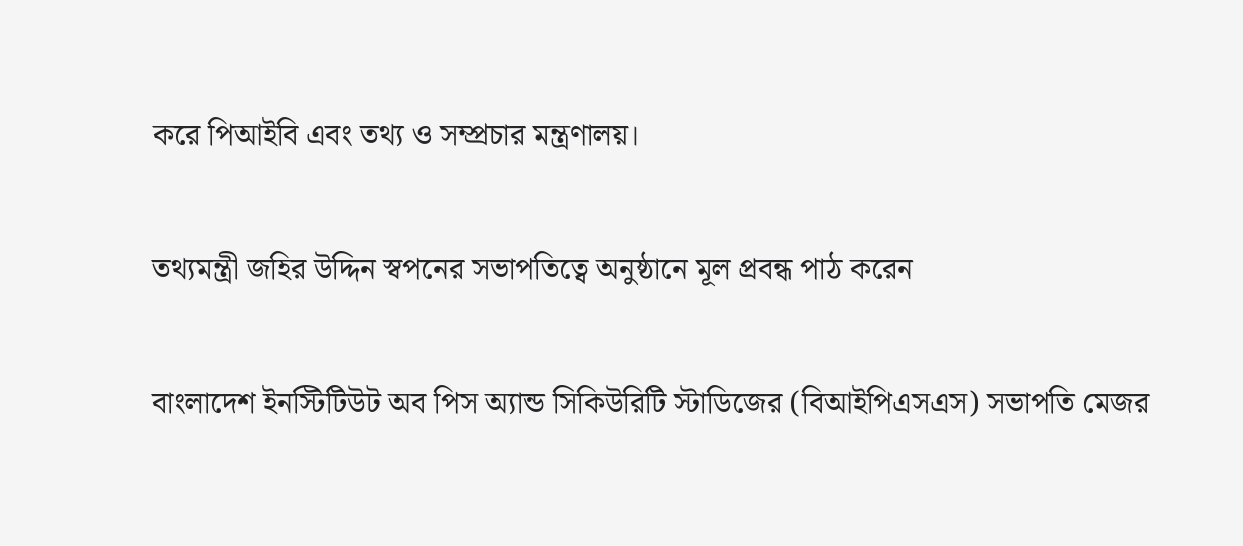করে পিআইবি এবং তথ্য ও সম্প্রচার মন্ত্রণালয়।

তথ্যমন্ত্রী জহির উদ্দিন স্বপনের সভাপতিত্বে অনুষ্ঠানে মূল প্রবন্ধ পাঠ করেন

বাংলাদেশ ইনস্টিটিউট অব পিস অ্যান্ড সিকিউরিটি স্টাডিজের (বিআইপিএসএস) সভাপতি মেজর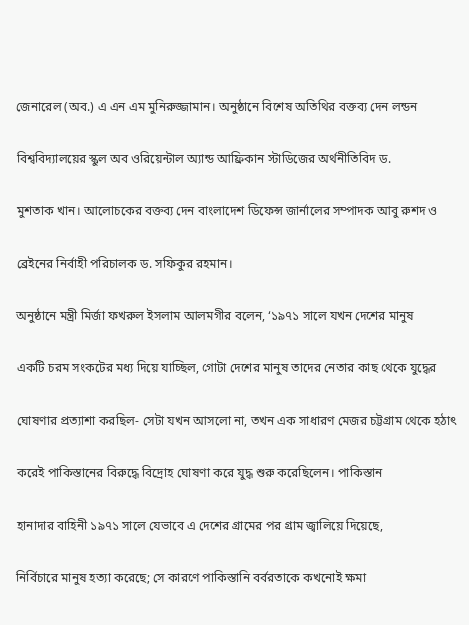জেনারেল (অব.) এ এন এম মুনিরুজ্জামান। অনুষ্ঠানে বিশেষ অতিথির বক্তব্য দেন লন্ডন

বিশ্ববিদ্যালয়ের স্কুল অব ওরিয়েন্টাল অ্যান্ড আফ্রিকান স্টাডিজের অর্থনীতিবিদ ড.

মুশতাক খান। আলোচকের বক্তব্য দেন বাংলাদেশ ডিফেন্স জার্নালের সম্পাদক আবু রুশদ ও

ব্রেইনের নির্বাহী পরিচালক ড. সফিকুর রহমান।

অনুষ্ঠানে মন্ত্রী মির্জা ফখরুল ইসলাম আলমগীর বলেন, ‘১৯৭১ সালে যখন দেশের মানুষ

একটি চরম সংকটের মধ্য দিয়ে যাচ্ছিল, গোটা দেশের মানুষ তাদের নেতার কাছ থেকে যুদ্ধের

ঘোষণার প্রত্যাশা করছিল- সেটা যখন আসলো না, তখন এক সাধারণ মেজর চট্টগ্রাম থেকে হঠাৎ

করেই পাকিস্তানের বিরুদ্ধে বিদ্রোহ ঘোষণা করে যুদ্ধ শুরু করেছিলেন। পাকিস্তান

হানাদার বাহিনী ১৯৭১ সালে যেভাবে এ দেশের গ্রামের পর গ্রাম জ্বালিয়ে দিয়েছে,

নির্বিচারে মানুষ হত্যা করেছে; সে কারণে পাকিস্তানি বর্বরতাকে কখনোই ক্ষমা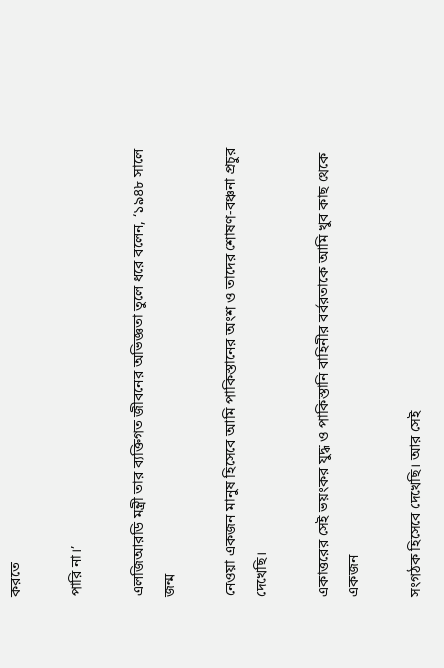করতে

পারি না।’

এলজিআরডি মন্ত্রী তার ব্যক্তিগত জীবনের অভিজ্ঞতা তুলে ধরে বলেন, ‘১৯৪৮ সালে জন্ম

নেওয়া একজন মানুষ হিসেবে আমি পাকিস্তানের অংশ ও তাদের শোষণ-বঞ্চনা প্রচুর দেখেছি।

একাত্তরের সেই ভয়ংকর যুদ্ধ ও পাকিস্তানি বাহিনীর বর্বরতাকে আমি খুব কাছ থেকে একজন

সংগঠক হিসেবে দেখেছি। আর সেই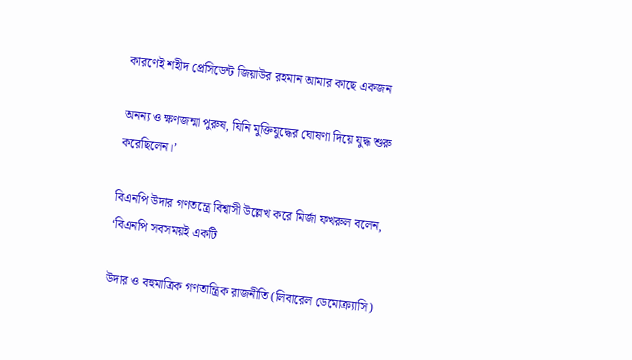কারণেই শহীদ প্রেসিডেন্ট জিয়াউর রহমান আমার কাছে একজন

অনন্য ও ক্ষণজন্মা পুরুষ, যিনি মুক্তিযুদ্ধের ঘোষণা দিয়ে যুদ্ধ শুরু করেছিলেন।’

বিএনপি উদার গণতন্ত্রে বিশ্বাসী উল্লেখ করে মির্জা ফখরুল বলেন, ‘বিএনপি সবসময়ই একটি

উদার ও বহুমাত্রিক গণতান্ত্রিক রাজনীতি (লিবারেল ডেমোক্র্যাসি)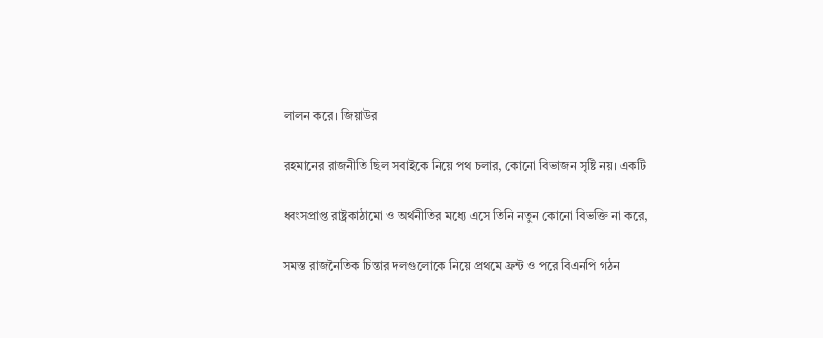লালন করে। জিয়াউর

রহমানের রাজনীতি ছিল সবাইকে নিয়ে পথ চলার, কোনো বিভাজন সৃষ্টি নয়। একটি

ধ্বংসপ্রাপ্ত রাষ্ট্রকাঠামো ও অর্থনীতির মধ্যে এসে তিনি নতুন কোনো বিভক্তি না করে,

সমস্ত রাজনৈতিক চিন্তার দলগুলোকে নিয়ে প্রথমে ফ্রন্ট ও পরে বিএনপি গঠন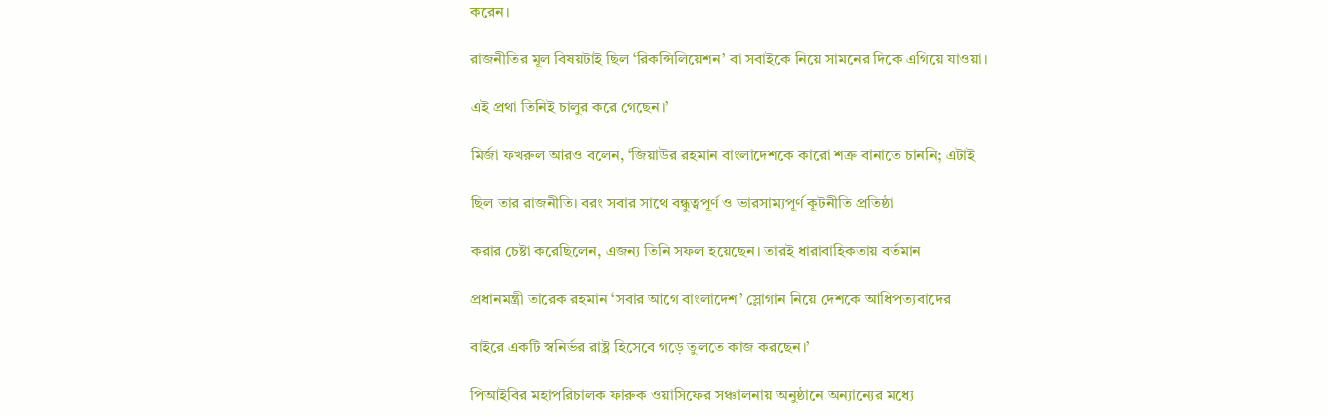করেন।

রাজনীতির মূল বিষয়টাই ছিল ‘রিকন্সিলিয়েশন’ বা সবাইকে নিয়ে সামনের দিকে এগিয়ে যাওয়া।

এই প্রথা তিনিই চালুর করে গেছেন।’

মির্জা ফখরুল আরও বলেন, ‘জিয়াউর রহমান বাংলাদেশকে কারো শত্রু বানাতে চাননি; এটাই

ছিল তার রাজনীতি। বরং সবার সাথে বন্ধুত্বপূর্ণ ও ভারসাম্যপূর্ণ কূটনীতি প্রতিষ্ঠা

করার চেষ্টা করেছিলেন, এজন্য তিনি সফল হয়েছেন। তারই ধারাবাহিকতায় বর্তমান

প্রধানমন্ত্রী তারেক রহমান ‘সবার আগে বাংলাদেশ’ স্লোগান নিয়ে দেশকে আধিপত্যবাদের

বাইরে একটি স্বনির্ভর রাষ্ট্র হিসেবে গড়ে তুলতে কাজ করছেন।’

পিআইবির মহাপরিচালক ফারুক ওয়াসিফের সঞ্চালনায় অনুষ্ঠানে অন্যান্যের মধ্যে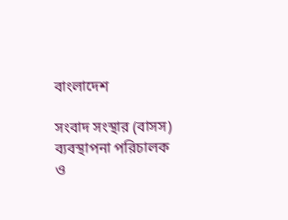বাংলাদেশ

সংবাদ সংস্থার (বাসস) ব্যবস্থাপনা পরিচালক ও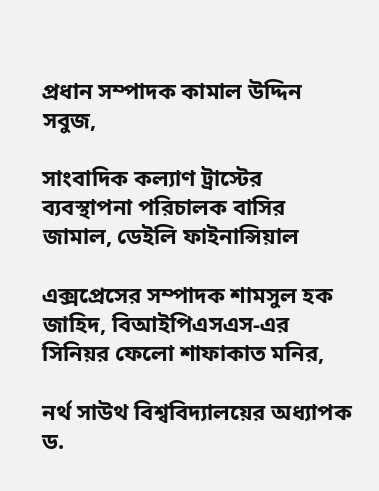প্রধান সম্পাদক কামাল উদ্দিন সবুজ,

সাংবাদিক কল্যাণ ট্রাস্টের ব্যবস্থাপনা পরিচালক বাসির জামাল, ডেইলি ফাইনান্সিয়াল

এক্সপ্রেসের সম্পাদক শামসুল হক জাহিদ, বিআইপিএসএস-এর সিনিয়র ফেলো শাফাকাত মনির,

নর্থ সাউথ বিশ্ববিদ্যালয়ের অধ্যাপক ড.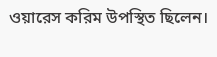ওয়ারেস করিম উপস্থিত ছিলেন।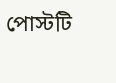পোস্টটি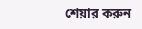শেয়ার করুন